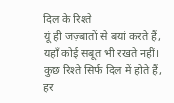दिल के रिश्ते
यूं ही जज़्बातों से बयां करते हैं,
यहाँ कोई सबूत भी रखते नहीं।
कुछ रिश्ते सिर्फ दिल में होते हैं,
हर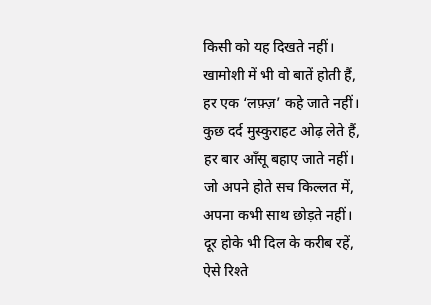किसी को यह दिखते नहीं।
खामोशी में भी वो बातें होती हैं,
हर एक ‘लफ़्ज़’ कहे जाते नहीं।
कुछ दर्द मुस्कुराहट ओढ़ लेते हैं,
हर बार आँसू बहाए जाते नहीं।
जो अपने होते सच किल्लत में,
अपना कभी साथ छोड़ते नहीं।
दूर होके भी दिल के करीब रहें,
ऐसे रिश्ते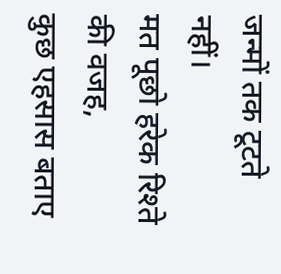जन्मों तक टूटते नहीं।
मत पूछो हरेक रिश्ते की वजह,
कुछ एहसास बताए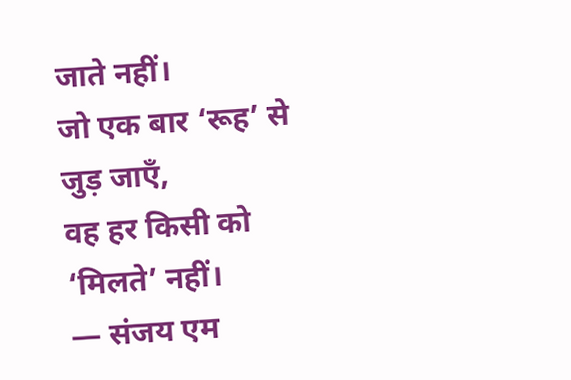जाते नहीं।
जो एक बार ‘रूह’ से जुड़ जाएँ,
वह हर किसी को ‘मिलते’ नहीं।
— संजय एम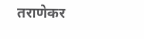तराणेकर